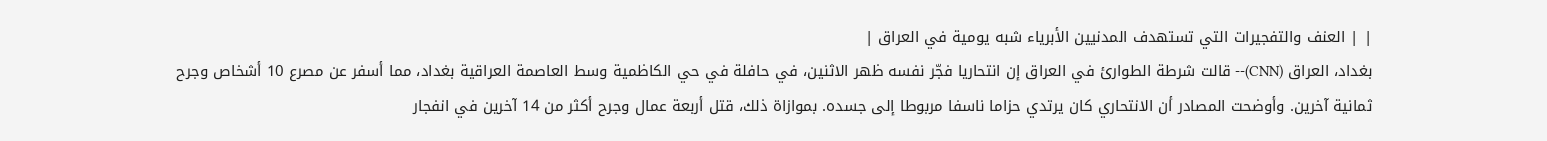| | العنف والتفجيرات التي تستهدف المدنيين الأبرياء شبه يومية في العراق |
بغداد، العراق (CNN)-- قالت شرطة الطوارئ في العراق إن انتحاريا فجّر نفسه ظهر الاثنين، في حافلة في حي الكاظمية وسط العاصمة العراقية بغداد، مما أسفر عن مصرع 10 أشخاص وجرح ثمانية آخرين. وأوضحت المصادر أن الانتحاري كان يرتدي حزاما ناسفا مربوطا إلى جسده. بموازاة ذلك، قتل أربعة عمال وجرح أكثر من 14 آخرين في انفجار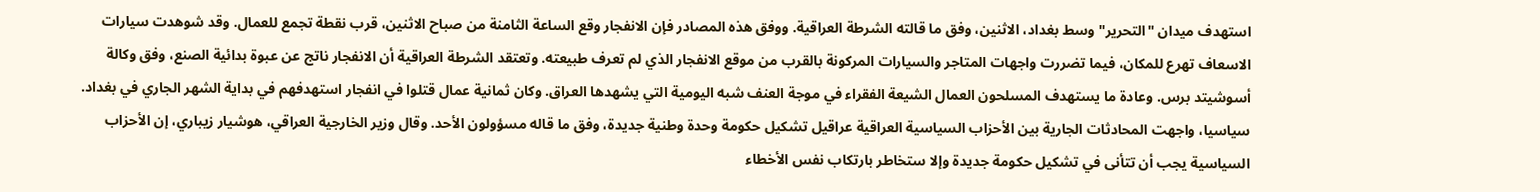استهدف ميدان "التحرير" وسط بغداد، الاثنين، وفق ما قالته الشرطة العراقية. ووفق هذه المصادر فإن الانفجار وقع الساعة الثامنة من صباح الاثنين، قرب نقطة تجمع للعمال. وقد شوهدت سيارات الاسعاف تهرع للمكان، فيما تضررت واجهات المتاجر والسيارات المركونة بالقرب من موقع الانفجار الذي لم تعرف طبيعته. وتعتقد الشرطة العراقية أن الانفجار ناتج عن عبوة بدائية الصنع، وفق وكالة أسوشيتد برس. وعادة ما يستهدف المسلحون العمال الشيعة الفقراء في موجة العنف شبه اليومية التي يشهدها العراق. وكان ثمانية عمال قتلوا في انفجار استهدفهم في بداية الشهر الجاري في بغداد. سياسيا، واجهت المحادثات الجارية بين الأحزاب السياسية العراقية عراقيل تشكيل حكومة وحدة وطنية جديدة، وفق ما قاله مسؤولون الأحد. وقال وزير الخارجية العراقي، هوشيار زيباري، إن الأحزاب السياسية يجب أن تتأنى في تشكيل حكومة جديدة وإلا ستخاطر بارتكاب نفس الأخطاء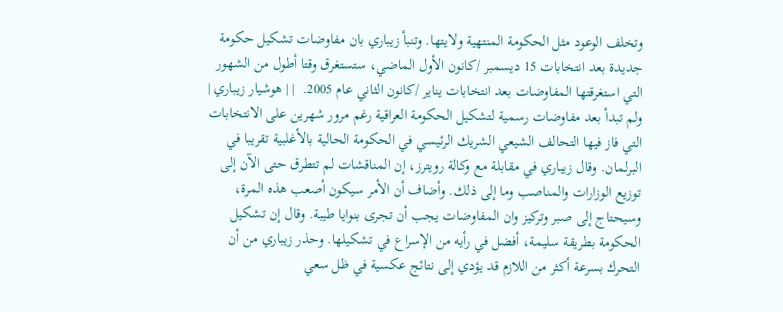وتخلف الوعود مثل الحكومة المنتهية ولايتها. وتنبأ زيباري بان مفاوضات تشكيل حكومة جديدة بعد انتخابات 15 ديسمبر /كانون الأول الماضي، ستستغرق وقتا أطول من الشهور التي استغرقتها المفاوضات بعد انتخابات يناير /كانون الثاني عام 2005.  | | هوشيار زيباري |
ولم تبدأ بعد مفاوضات رسمية لتشكيل الحكومة العراقية رغم مرور شهرين على الانتخابات التي فاز فيها التحالف الشيعي الشريك الرئيسي في الحكومة الحالية بالأغلبية تقريبا في البرلمان. وقال زيباري في مقابلة مع وكالة رويترز، إن المناقشات لم تتطرق حتى الآن إلى توزيع الوزارات والمناصب وما إلى ذلك. وأضاف أن الأمر سيكون أصعب هذه المرة، وسيحتاج إلى صبر وتركيز وان المفاوضات يجب أن تجرى بنوايا طيبة. وقال إن تشكيل الحكومة بطريقة سليمة، أفضل في رأيه من الإسراع في تشكيلها. وحذر زيباري من أن التحرك بسرعة أكثر من اللازم قد يؤدي إلى نتائج عكسية في ظل سعي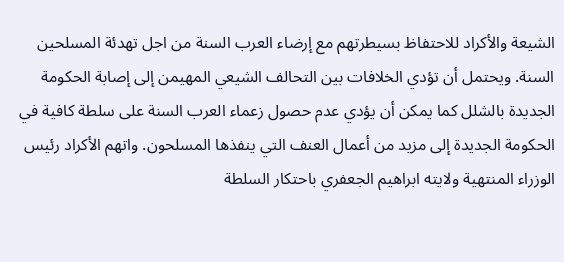الشيعة والأكراد للاحتفاظ بسيطرتهم مع إرضاء العرب السنة من اجل تهدئة المسلحين السنة. ويحتمل أن تؤدي الخلافات بين التحالف الشيعي المهيمن إلى إصابة الحكومة الجديدة بالشلل كما يمكن أن يؤدي عدم حصول زعماء العرب السنة على سلطة كافية في الحكومة الجديدة إلى مزيد من أعمال العنف التي ينفذها المسلحون. واتهم الأكراد رئيس الوزراء المنتهية ولايته ابراهيم الجعفري باحتكار السلطة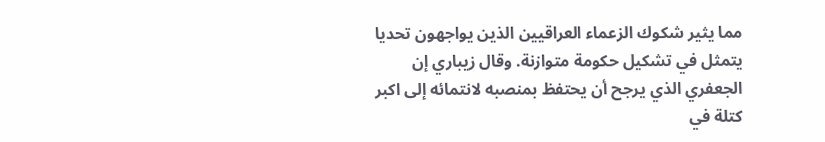مما يثير شكوك الزعماء العراقيين الذين يواجهون تحديا يتمثل في تشكيل حكومة متوازنة. وقال زيباري إن الجعفري الذي يرجح أن يحتفظ بمنصبه لانتمائه إلى اكبر كتلة في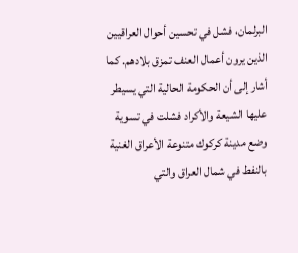البرلمان، فشل في تحسين أحوال العراقيين الذين يرون أعمال العنف تمزق بلادهم. كما أشار إلى أن الحكومة الحالية التي يسيطر عليها الشيعة والأكراد فشلت في تسوية وضع مدينة كركوك متنوعة الأعراق الغنية بالنفط في شمال العراق والتي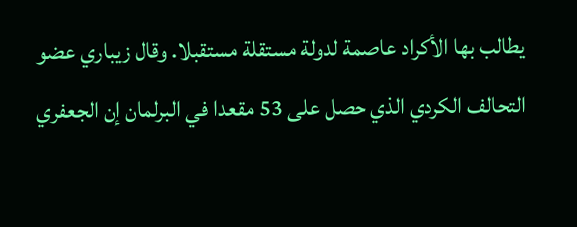يطالب بها الأكراد عاصمة لدولة مستقلة مستقبلا. وقال زيباري عضو التحالف الكردي الذي حصل على 53 مقعدا في البرلمان إن الجعفري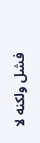فشل ولكنه لا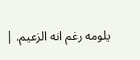يلومه رغم انه الزعيم. |